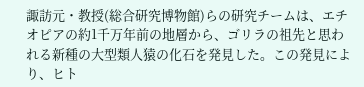諏訪元・教授(総合研究博物館)らの研究チームは、エチオピアの約1千万年前の地層から、ゴリラの祖先と思われる新種の大型類人猿の化石を発見した。この発見により、ヒト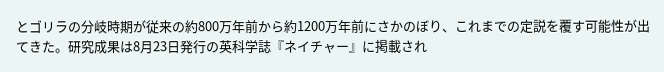とゴリラの分岐時期が従来の約800万年前から約1200万年前にさかのぼり、これまでの定説を覆す可能性が出てきた。研究成果は8月23日発行の英科学誌『ネイチャー』に掲載され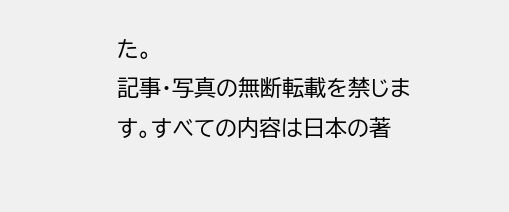た。
記事・写真の無断転載を禁じます。すべての内容は日本の著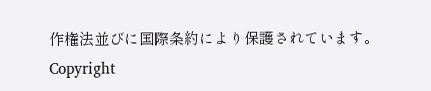作権法並びに国際条約により保護されています。
Copyright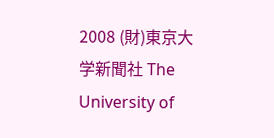2008 (財)東京大学新聞社 The University of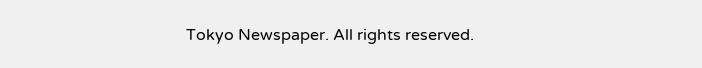Tokyo Newspaper. All rights reserved.